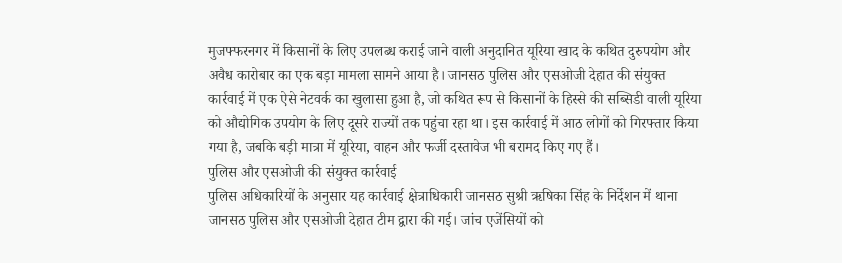मुजफ्फरनगर में किसानों के लिए उपलब्ध कराई जाने वाली अनुदानित यूरिया खाद के कथित दुरुपयोग और अवैध कारोबार का एक बड़ा मामला सामने आया है। जानसठ पुलिस और एसओजी देहात की संयुक्त कार्रवाई में एक ऐसे नेटवर्क का खुलासा हुआ है, जो कथित रूप से किसानों के हिस्से की सब्सिडी वाली यूरिया को औद्योगिक उपयोग के लिए दूसरे राज्यों तक पहुंचा रहा था। इस कार्रवाई में आठ लोगों को गिरफ्तार किया गया है, जबकि बड़ी मात्रा में यूरिया, वाहन और फर्जी दस्तावेज भी बरामद किए गए हैं।
पुलिस और एसओजी की संयुक्त कार्रवाई
पुलिस अधिकारियों के अनुसार यह कार्रवाई क्षेत्राधिकारी जानसठ सुश्री ऋषिका सिंह के निर्देशन में थाना जानसठ पुलिस और एसओजी देहात टीम द्वारा की गई। जांच एजेंसियों को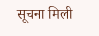सूचना मिली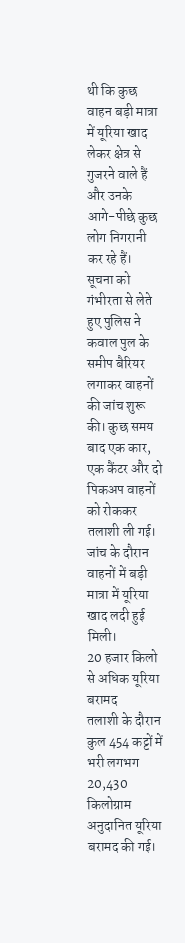थी कि कुछ वाहन बड़ी मात्रा में यूरिया खाद लेकर क्षेत्र से गुजरने वाले हैं और उनके आगे-पीछे कुछ लोग निगरानी कर रहे हैं।
सूचना को गंभीरता से लेते हुए पुलिस ने कवाल पुल के समीप बैरियर लगाकर वाहनों की जांच शुरू की। कुछ समय बाद एक कार, एक कैंटर और दो पिकअप वाहनों को रोककर तलाशी ली गई। जांच के दौरान वाहनों में बड़ी मात्रा में यूरिया खाद लदी हुई मिली।
20 हजार किलो से अधिक यूरिया बरामद
तलाशी के दौरान कुल 454 कट्टों में भरी लगभग 20,430 किलोग्राम अनुदानित यूरिया बरामद की गई।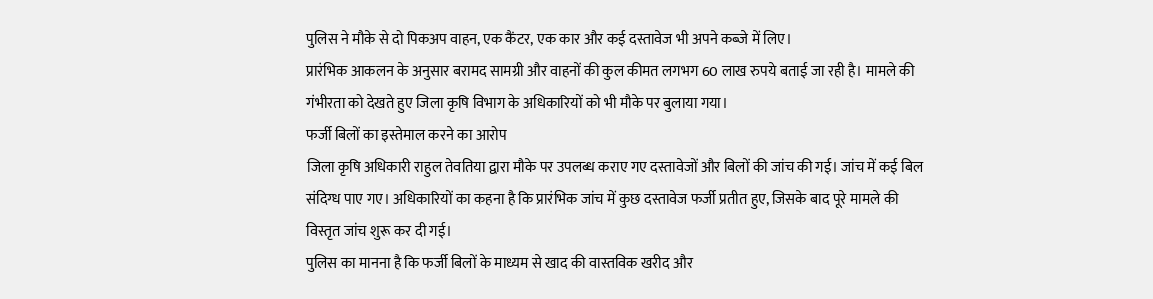पुलिस ने मौके से दो पिकअप वाहन, एक कैंटर, एक कार और कई दस्तावेज भी अपने कब्जे में लिए।
प्रारंभिक आकलन के अनुसार बरामद सामग्री और वाहनों की कुल कीमत लगभग 60 लाख रुपये बताई जा रही है। मामले की गंभीरता को देखते हुए जिला कृषि विभाग के अधिकारियों को भी मौके पर बुलाया गया।
फर्जी बिलों का इस्तेमाल करने का आरोप
जिला कृषि अधिकारी राहुल तेवतिया द्वारा मौके पर उपलब्ध कराए गए दस्तावेजों और बिलों की जांच की गई। जांच में कई बिल संदिग्ध पाए गए। अधिकारियों का कहना है कि प्रारंभिक जांच में कुछ दस्तावेज फर्जी प्रतीत हुए, जिसके बाद पूरे मामले की विस्तृत जांच शुरू कर दी गई।
पुलिस का मानना है कि फर्जी बिलों के माध्यम से खाद की वास्तविक खरीद और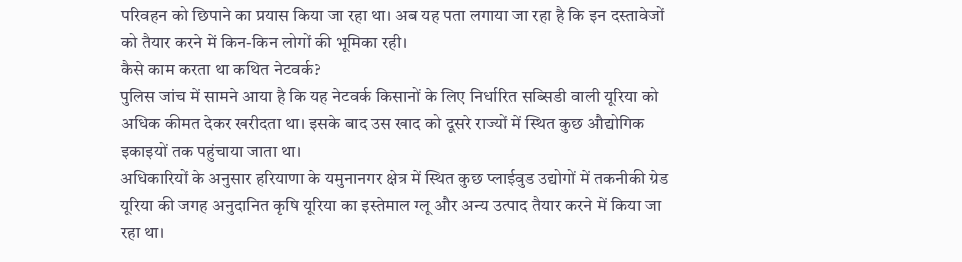परिवहन को छिपाने का प्रयास किया जा रहा था। अब यह पता लगाया जा रहा है कि इन दस्तावेजों को तैयार करने में किन-किन लोगों की भूमिका रही।
कैसे काम करता था कथित नेटवर्क?
पुलिस जांच में सामने आया है कि यह नेटवर्क किसानों के लिए निर्धारित सब्सिडी वाली यूरिया को अधिक कीमत देकर खरीदता था। इसके बाद उस खाद को दूसरे राज्यों में स्थित कुछ औद्योगिक इकाइयों तक पहुंचाया जाता था।
अधिकारियों के अनुसार हरियाणा के यमुनानगर क्षेत्र में स्थित कुछ प्लाईवुड उद्योगों में तकनीकी ग्रेड यूरिया की जगह अनुदानित कृषि यूरिया का इस्तेमाल ग्लू और अन्य उत्पाद तैयार करने में किया जा रहा था।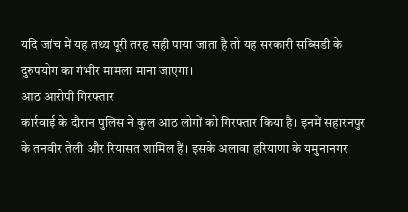यदि जांच में यह तथ्य पूरी तरह सही पाया जाता है तो यह सरकारी सब्सिडी के दुरुपयोग का गंभीर मामला माना जाएगा।
आठ आरोपी गिरफ्तार
कार्रवाई के दौरान पुलिस ने कुल आठ लोगों को गिरफ्तार किया है। इनमें सहारनपुर के तनवीर तेली और रियासत शामिल हैं। इसके अलावा हरियाणा के यमुनानगर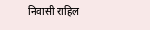निवासी राहिल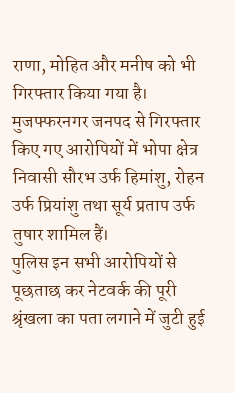राणा, मोहित और मनीष को भी गिरफ्तार किया गया है।
मुजफ्फरनगर जनपद से गिरफ्तार किए गए आरोपियों में भोपा क्षेत्र निवासी सौरभ उर्फ हिमांशु, रोहन उर्फ प्रियांशु तथा सूर्य प्रताप उर्फ तुषार शामिल हैं।
पुलिस इन सभी आरोपियों से पूछताछ कर नेटवर्क की पूरी श्रृंखला का पता लगाने में जुटी हुई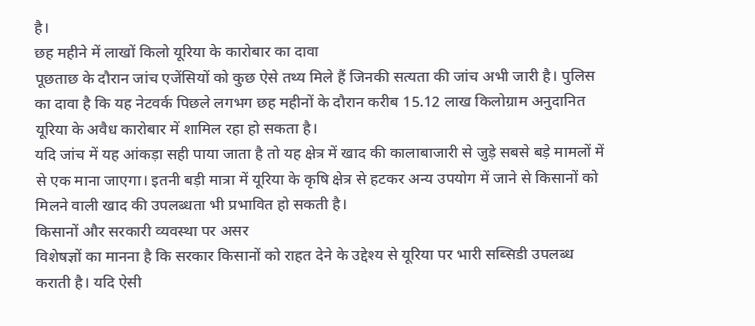है।
छह महीने में लाखों किलो यूरिया के कारोबार का दावा
पूछताछ के दौरान जांच एजेंसियों को कुछ ऐसे तथ्य मिले हैं जिनकी सत्यता की जांच अभी जारी है। पुलिस का दावा है कि यह नेटवर्क पिछले लगभग छह महीनों के दौरान करीब 15.12 लाख किलोग्राम अनुदानित यूरिया के अवैध कारोबार में शामिल रहा हो सकता है।
यदि जांच में यह आंकड़ा सही पाया जाता है तो यह क्षेत्र में खाद की कालाबाजारी से जुड़े सबसे बड़े मामलों में से एक माना जाएगा। इतनी बड़ी मात्रा में यूरिया के कृषि क्षेत्र से हटकर अन्य उपयोग में जाने से किसानों को मिलने वाली खाद की उपलब्धता भी प्रभावित हो सकती है।
किसानों और सरकारी व्यवस्था पर असर
विशेषज्ञों का मानना है कि सरकार किसानों को राहत देने के उद्देश्य से यूरिया पर भारी सब्सिडी उपलब्ध कराती है। यदि ऐसी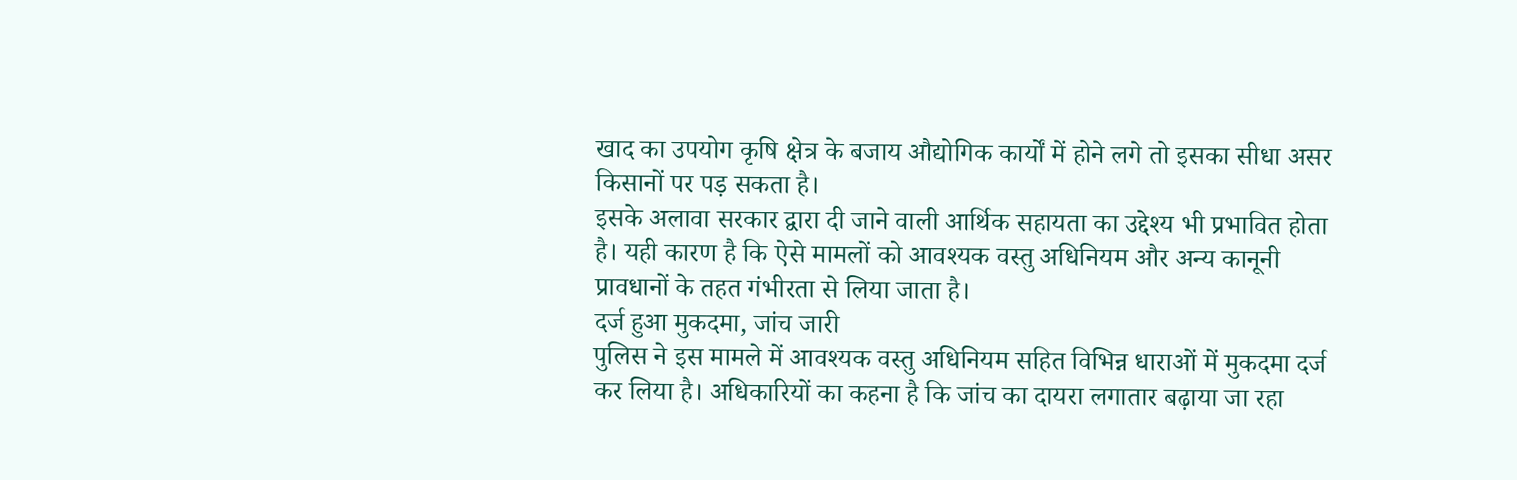खाद का उपयोग कृषि क्षेत्र के बजाय औद्योगिक कार्यों में होने लगे तो इसका सीधा असर किसानों पर पड़ सकता है।
इसके अलावा सरकार द्वारा दी जाने वाली आर्थिक सहायता का उद्देश्य भी प्रभावित होता है। यही कारण है कि ऐसे मामलों को आवश्यक वस्तु अधिनियम और अन्य कानूनी प्रावधानों के तहत गंभीरता से लिया जाता है।
दर्ज हुआ मुकदमा, जांच जारी
पुलिस ने इस मामले में आवश्यक वस्तु अधिनियम सहित विभिन्न धाराओं में मुकदमा दर्ज कर लिया है। अधिकारियों का कहना है कि जांच का दायरा लगातार बढ़ाया जा रहा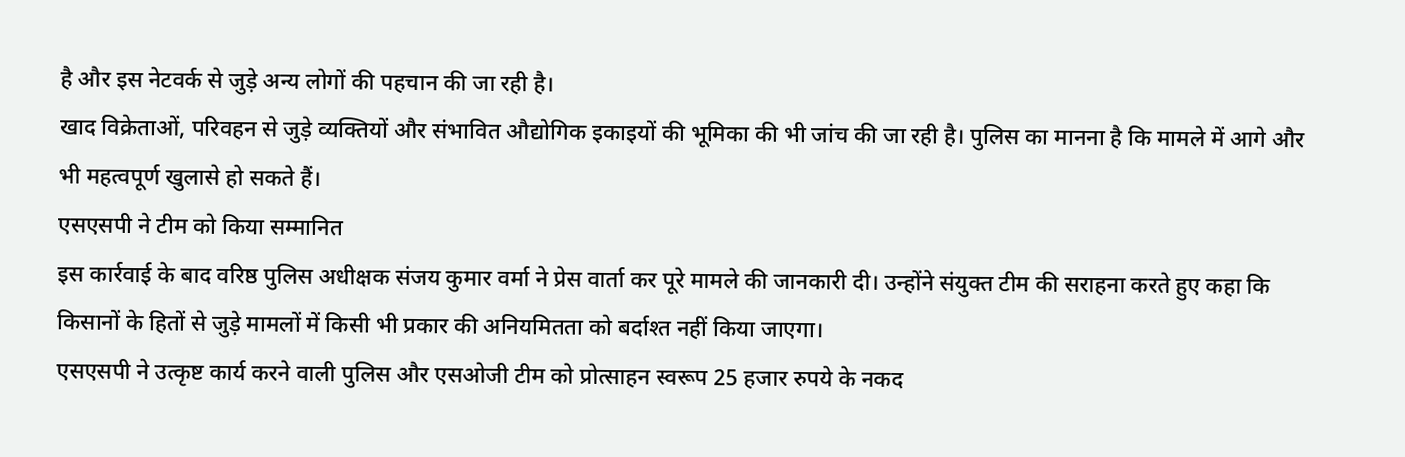है और इस नेटवर्क से जुड़े अन्य लोगों की पहचान की जा रही है।
खाद विक्रेताओं, परिवहन से जुड़े व्यक्तियों और संभावित औद्योगिक इकाइयों की भूमिका की भी जांच की जा रही है। पुलिस का मानना है कि मामले में आगे और भी महत्वपूर्ण खुलासे हो सकते हैं।
एसएसपी ने टीम को किया सम्मानित
इस कार्रवाई के बाद वरिष्ठ पुलिस अधीक्षक संजय कुमार वर्मा ने प्रेस वार्ता कर पूरे मामले की जानकारी दी। उन्होंने संयुक्त टीम की सराहना करते हुए कहा कि किसानों के हितों से जुड़े मामलों में किसी भी प्रकार की अनियमितता को बर्दाश्त नहीं किया जाएगा।
एसएसपी ने उत्कृष्ट कार्य करने वाली पुलिस और एसओजी टीम को प्रोत्साहन स्वरूप 25 हजार रुपये के नकद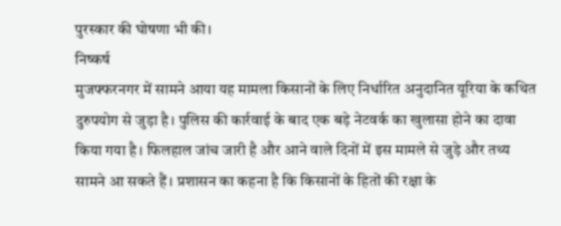पुरस्कार की घोषणा भी की।
निष्कर्ष
मुजफ्फरनगर में सामने आया यह मामला किसानों के लिए निर्धारित अनुदानित यूरिया के कथित दुरुपयोग से जुड़ा है। पुलिस की कार्रवाई के बाद एक बड़े नेटवर्क का खुलासा होने का दावा किया गया है। फिलहाल जांच जारी है और आने वाले दिनों में इस मामले से जुड़े और तथ्य सामने आ सकते हैं। प्रशासन का कहना है कि किसानों के हितों की रक्षा के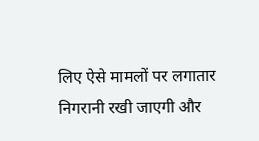लिए ऐसे मामलों पर लगातार निगरानी रखी जाएगी और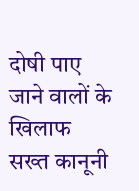दोषी पाए जाने वालों के खिलाफ सख्त कानूनी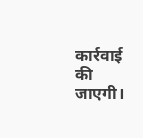कार्रवाई की जाएगी।